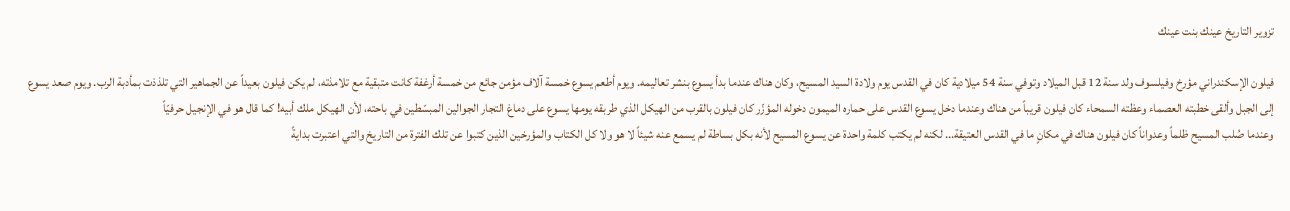تزوير التاريخ عينك بنت عينك

فيلون الإسكندراني مؤرخ وفيلسوف ولد سنة 12 قبل الميلاد وتوفي سنة 54 ميلادية كان في القدس يوم ولادة السيد المسيح، وكان هناك عندما بدأ يسوع بنشر تعاليمه. ويوم أطعم يسوع خمسة آلاف مؤمن جائع من خمسة أرغفة كانت متبقية مع تلامذته، لم يكن فيلون بعيداً عن الجماهير التي تلذذت بمأدبة الرب. ويوم صعد يسوع إلى الجبل وألقى خطبته العصماء وعظته السمحاء كان فيلون قريباً من هناك وعندما دخل يسوع القدس على حماره الميمون دخوله المؤزّر كان فيلون بالقرب من الهيكل الذي طربقه يومها يسوع على دماغ التجار الجوالين المبسّطين في باحته، لأن الهيكل ملك أبيه! كما قال هو في الإنجيل حرفيّاً
وعندما صُلب المسيح ظلماً وعدواناً كان فيلون هناك في مكانٍ ما في القدس العتيقة... لكنه لم يكتب كلمة واحدة عن يسوع المسيح لأنه بكل بساطة لم يسمع عنه شيئاً لا هو ولا كل الكتاب والمؤرخين الذين كتبوا عن تلك الفترة من التاريخ والتي اعتبرت بدايةً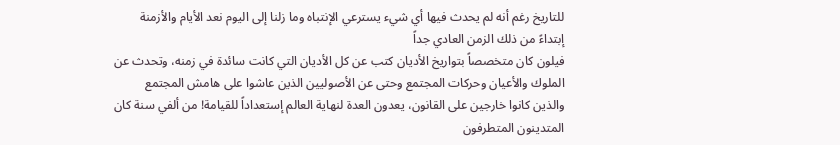للتاريخ رغم أنه لم يحدث فيها أي شيء يسترعي الإنتباه وما زلنا إلى اليوم نعد الأيام والأزمنة إبتداءً من ذلك الزمن العادي جداً
فيلون كان متخصصاً بتواريخ الأديان كتب عن كل الأديان التي كانت سائدة في زمنه، وتحدث عن الملوك والأعيان وحركات المجتمع وحتى عن الأصوليين الذين عاشوا على هامش المجتمع والذين كانوا خارجين على القانون، يعدون العدة لنهاية العالم إستعداداً للقيامة! من ألفي سنة كان المتدينون المتطرفون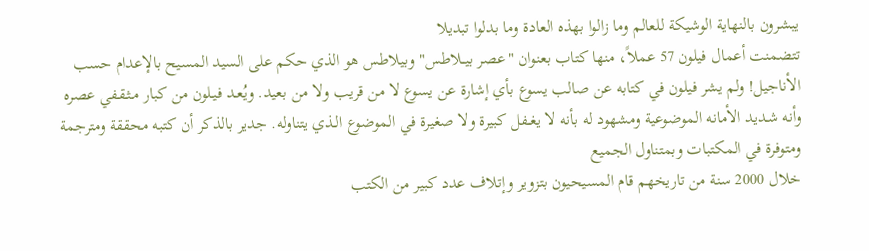يبشرون بالنهاية الوشيكة للعالم وما زالوا بهذه العادة وما بدلوا تبديلا
تتضمنت أعمال فيلون 57 عملاً، منها كتاب بعنوان "عصر بيــلاطس" وبيلاطس هو الذي حكم على السيد المسيح بالإعدام حسب الأناجيل! ولم يشر فيلون في كتابه عن صالب يسوع بأي إشارة عن يسوع لا من قريب ولا من بعيد. ويُعـد فيـلون من كبار مـثـقـفي عصره وأنه شـديد الأمانه الموضوعية ومشهود له بأنه لا يغــفل كبيرة ولا صغيرة في الموضوع الـذي يتناوله. جدير بالذكر أن كتبه محققة ومترجمة ومتوفرة في المكتبات وبمتناول الجميع
خلال 2000 سنة من تاريخهم قام المسيحيون بتزوير وإتلاف عدد كبير من الكتب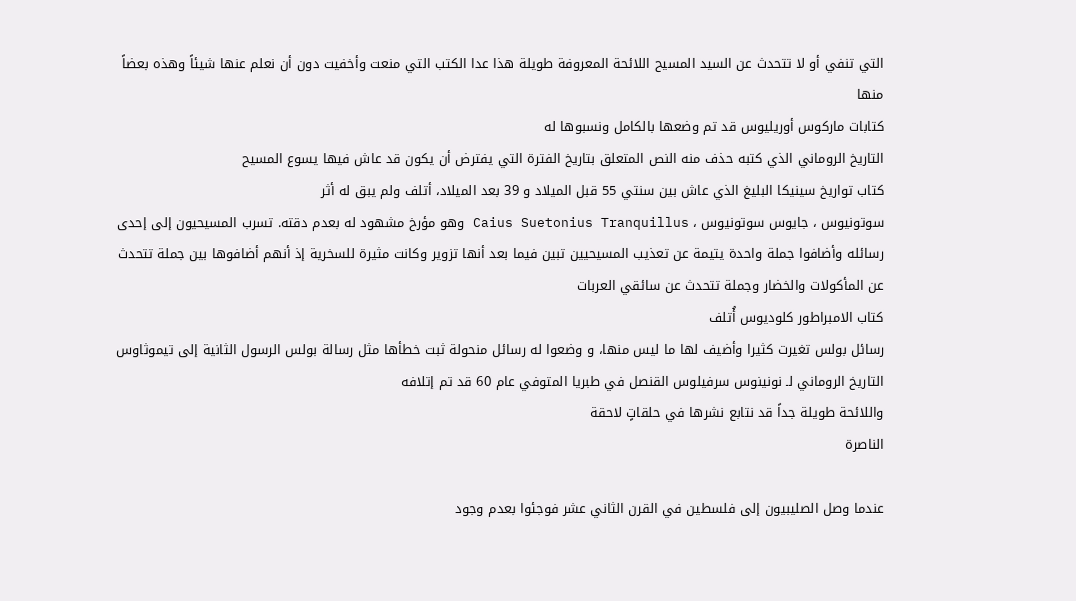التي تنفي أو لا تتحدث عن السيد المسيح اللائحة المعروفة طويلة هذا عدا الكتب التي منعت وأخفيت دون أن نعلم عنها شيئاً وهذه بعضاً منها
كتابات ماركوس أوريليوس قد تم وضعها بالكامل ونسبوها له
التاريخ الروماني الذي كتبه حذف منه النص المتعلق بتاريخ الفترة التي يفترض أن يكون قد عاش فيها يسوع المسيح
كتاب تواريخ سينيكا البليغ الذي عاش بين سنتي 55 قبل الميلاد و 39 بعد الميلاد، أتلف ولم يبق له أثر
سوتونيوس ، جايوس سوتونيوس ، Caius Suetonius Tranquillus وهو مؤرخ مشهود له بعدم دقته. تسرب المسيحيون إلى إحدى رسائله وأضافوا جملة واحدة يتيمة عن تعذيب المسيحيين تبين فيما بعد أنها تزوير وكانت مثيرة للسخرية إذ أنهم أضافوها بين جملة تتحدث عن المأكولات والخضار وجملة تتحدث عن سائقي العربات
كتاب الامبراطور كلوديوس أُتلف
رسائل بولس تغيرت كثيرا وأضيف لها ما ليس منها، و وضعوا له رسائل منحولة ثبت خطأها مثل رسالة بولس الرسول الثانية إلى تيموثاوس
التاريخ الروماني لـ نونينوس سرفيلوس القنصل في طبريا المتوفي عام 60 قد تم إتلافه
واللائحة طويلة جداً قد نتابع نشرها في حلقاتٍ لاحقة
الناصرة

عندما وصل الصليبيون إلى فلسطين في القرن الثاني عشر فوجئوا بعدم وجود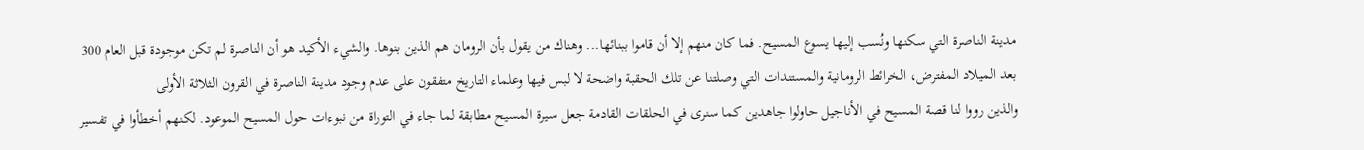مدينة الناصرة التي سكنها ونُسب إليها يسوع المسيح. فما كان منهم إلا أن قاموا ببنائها... وهناك من يقول بأن الرومان هم الذين بنوها. والشيء الأكيد هو أن الناصرة لم تكن موجودة قبل العام 300 بعد الميلاد المفترض، الخرائط الرومانية والمستندات التي وصلتنا عن تلك الحقبة واضحة لا لبس فيها وعلماء التاريخ متفقون على عدم وجود مدينة الناصرة في القرون الثلاثة الأولى
والذين رووا لنا قصة المسيح في الأناجيل حاولوا جاهدين كما سنرى في الحلقات القادمة جعل سيرة المسيح مطابقة لما جاء في التوراة من نبوءات حول المسيح الموعود. لكنهم أخطأوا في تفسير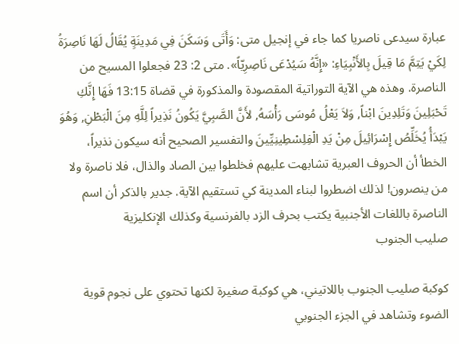عبارة سيدعى ناصريا كما جاء في إنجيل متى: وَأَتَى وَسَكَنَ فِي مَدِينَةٍ يُقَالُ لَهَا نَاصِرَةُ لِكَيْ يَتِمَّ مَا قِيلَ بِالأَنْبِيَاءِ: «إِنَّهُ سَيُدْعَى نَاصِرِيّاً». متى 2: 23 فجعلوا المسيح من الناصرة. وهذه هي الآية التوراتية المقصودة والمذكورة في قضاة 13:15 فَهَا إِنَّكِ تَحْبَلِينَ وَتَلِدِينَ ابْناً, وَلاَ يَعْلُ مُوسَى رَأْسَهُ, لأَنَّ الصَّبِيَّ يَكُونُ نَذِيراً لِلَّهِ مِنَ الْبَطْنِ, وَهُوَ يَبْدَأُ يُخَلِّصُ إِسْرَائِيلَ مِنْ يَدِ الْفِلِسْطِينِيِّينَ والتفسير الصحيح أنه سيكون نذيراً، الخطأ أن الحروف العبرية تشابهت عليهم فخلطوا بين الصاد والذال، فلا ناصرة ولا من ينصرون! لذلك اضطروا لبناء المدينة كي تستقيم الآية. جدير بالذكر أن اسم الناصرة باللغات الأجنبية يكتب بحرف الزد بالفرنسية وكذلك الإنكليزية
صليب الجنوب

كوكبة صليب الجنوب باللاتيني، هي كوكبة صغيرة لكنها تحتوي على نجوم قوية الضوء وتشاهد في الجزء الجنوبي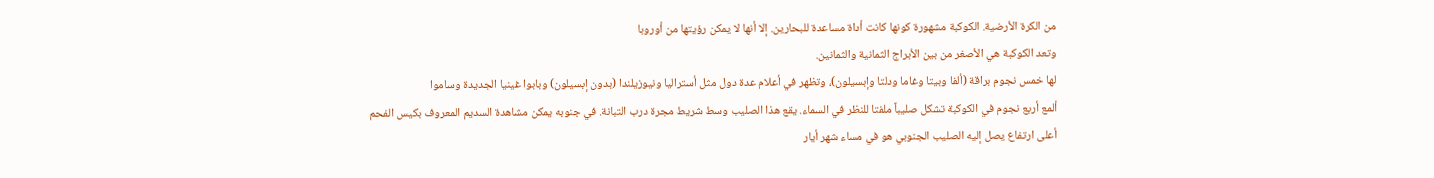من الكرة الأرضية. الكوكبة مشهورة كونها كانت أداة مساعدة للبحارين. إلا أنها لا يمكن رؤيتها من أوروبا
وتعد الكوكبة هي الأصغر من بين الأبراج الثمانية والثمانين.
لها خمس نجوم براقة (ألفا وبيتا وغاما ودلتا وإبسيلون)، وتظهر في أعلام عدة دول مثل أستراليا ونيوزيلندا (بدون إبسيلون) وبابوا غينيا الجديدة وساموا
ألمع أربع نجوم في الكوكبة تشكل صليباً ملفتا للنظر في السماء. يقع هذا الصليب وسط شريط مجرة درب التبانة. في جنوبه يمكن مشاهدة السديم المعروف بكيس الفحم
أعلى ارتفاع يصل إليه الصليب الجنوبي هو في مساء شهر أيار